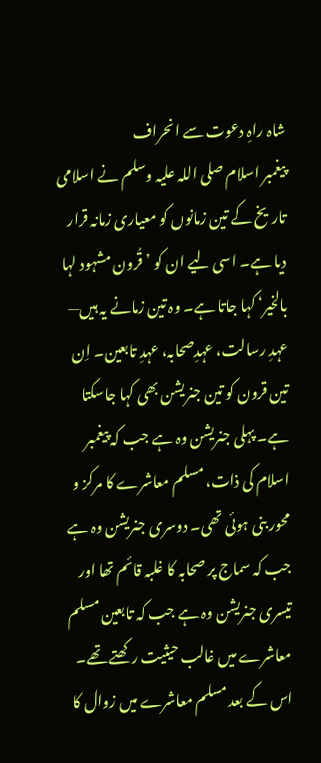شاہ راہِ دعوت سے انحراف
پیغمبر اسلام صلی اللہ علیہ وسلم نے اسلامی تاریخ کے تین زمانوں کو معیاری زمانہ قرار دیا ہے۔ اسی لیے ان کو ’قُرون مشہود لہا بالخیر‘ کہا جاتا ہے۔ وہ تین زمانے یہ ہیں— عہدِ رسالت، عہدِصحابہ، عہدِ تابعین۔ اِن تین قرون کو تین جنریشن بھی کہا جاسکتا ہے۔ پہلی جنریشن وہ ہے جب کہ پیغمبر اسلام کی ذات، مسلم معاشرے کا مرکز و محور بنی ہوئی تھی۔ دوسری جنریشن وہ ہے جب کہ سماج پر صحابہ کا غلبہ قائم تھا اور تیسری جنریشن وہ ہے جب کہ تابعین مسلم معاشرے میں غالب حیثیت رکھتے تھے۔ اس کے بعد مسلم معاشرے میں زوال کا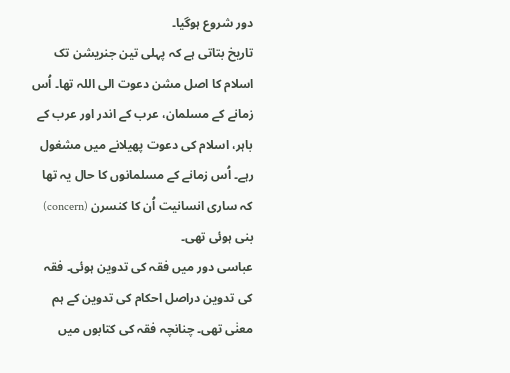دور شروع ہوگیا۔
تاریخ بتاتی ہے کہ پہلی تین جنریشن تک اسلام کا اصل مشن دعوت الی اللہ تھا۔ اُس زمانے کے مسلمان، عرب کے اندر اور عرب کے باہر، اسلام کی دعوت پھیلانے میں مشغول رہے۔ اُس زمانے کے مسلمانوں کا حال یہ تھا کہ ساری انسانیت اُن کا کنسرن (concern) بنی ہوئی تھی۔
عباسی دور میں فقہ کی تدوین ہوئی۔ فقہ کی تدوین دراصل احکام کی تدوین کے ہم معنٰی تھی۔ چنانچہ فقہ کی کتابوں میں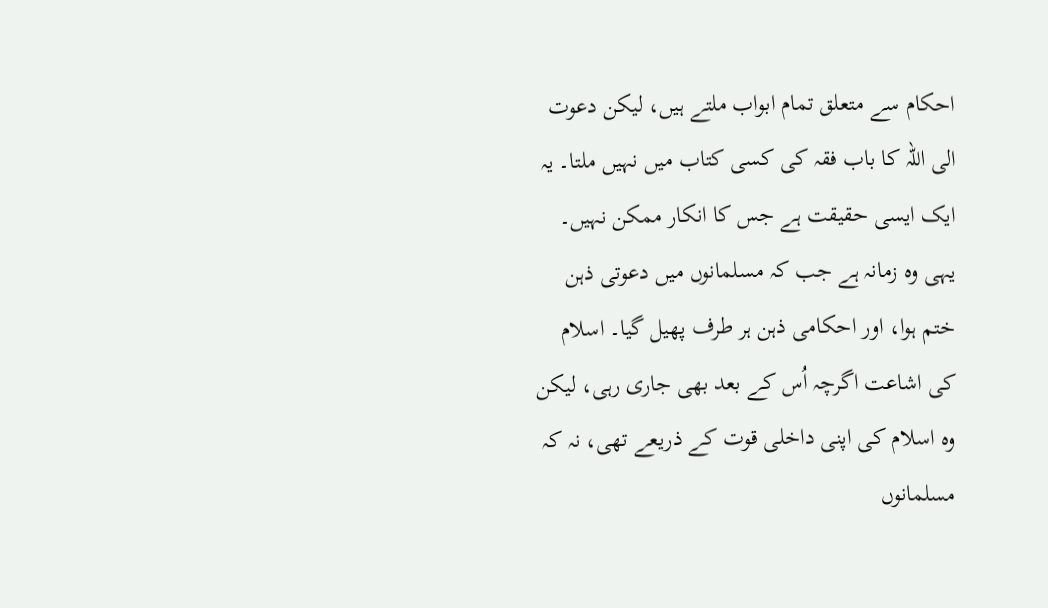احکام سے متعلق تمام ابواب ملتے ہیں، لیکن دعوت الی اللہ کا باب فقہ کی کسی کتاب میں نہیں ملتا۔ یہ ایک ایسی حقیقت ہے جس کا انکار ممکن نہیں۔
یہی وہ زمانہ ہے جب کہ مسلمانوں میں دعوتی ذہن ختم ہوا، اور احکامی ذہن ہر طرف پھیل گیا۔ اسلام کی اشاعت اگرچہ اُس کے بعد بھی جاری رہی، لیکن وہ اسلام کی اپنی داخلی قوت کے ذریعے تھی، نہ کہ مسلمانوں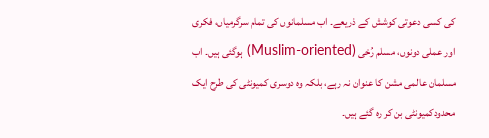کی کسی دعوتی کوشش کے ذریعے۔ اب مسلمانوں کی تمام سرگرمیاں، فکری اور عملی دونوں، مسلم رُخی (Muslim-oriented) ہوگئی ہیں۔ اب مسلمان عالمی مشن کا عنوان نہ رہے، بلکہ وہ دوسری کمیونٹی کی طرح ایک محدودکمیونٹی بن کر رہ گئے ہیں۔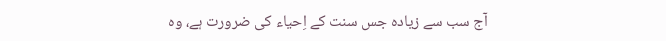آج سب سے زیادہ جس سنت کے اِحیاء کی ضرورت ہے، وہ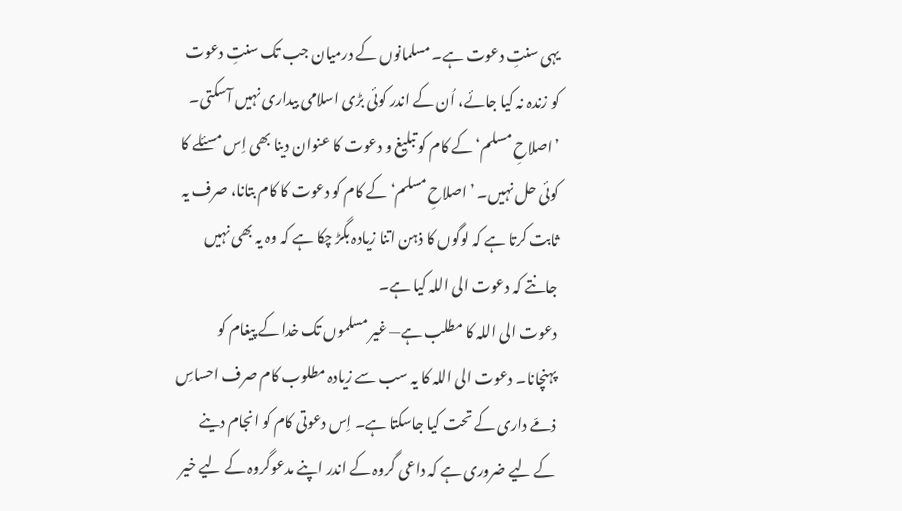یہی سنتِ دعوت ہے۔ مسلمانوں کے درمیان جب تک سنتِ دعوت کو زندہ نہ کیا جائے، اُن کے اندر کوئی بڑی اسلامی بیداری نہیں آسکتی۔ ’اصلاحِ مسلم‘ کے کام کو تبلیغ و دعوت کا عنوان دینا بھی اِس مسئلے کا کوئی حل نہیں۔ ’اصلاحِ مسلم‘ کے کام کو دعوت کا کام بتانا، صرف یہ ثابت کرتا ہے کہ لوگوں کا ذہن اتنا زیادہ بگڑ چکا ہے کہ وہ یہ بھی نہیں جانتے کہ دعوت الی اللہ کیا ہے۔
دعوت الی اللہ کا مطلب ہے— غیر مسلموں تک خدا کے پیغام کو پہنچانا۔ دعوت الی اللہ کا یہ سب سے زیادہ مطلوب کام صرف احساسِ ذمّے داری کے تحت کیا جاسکتا ہے۔ اِس دعوتی کام کو انجام دینے کے لیے ضروری ہے کہ داعی گروہ کے اندر اپنے مدعوگروہ کے لیے خیر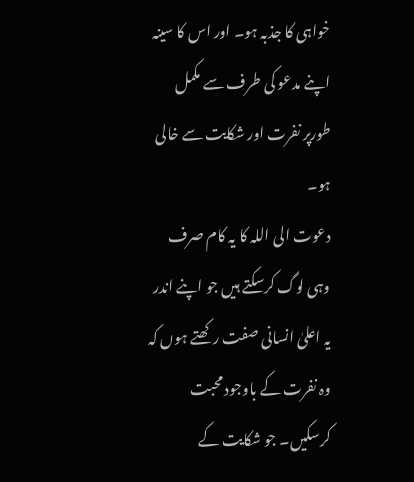خواہی کا جذبہ ہو۔ اور اس کا سینہ اپنے مدعو کی طرف سے مکمل طورپر نفرت اور شکایت سے خالی ہو۔
دعوت الی اللہ کا یہ کام صرف وہی لوگ کرسکتے ہیں جو اپنے اندر یہ اعلیٰ انسانی صفت رکھتے ہوں کہ وہ نفرت کے باوجود محبت کرسکیں۔ جو شکایت کے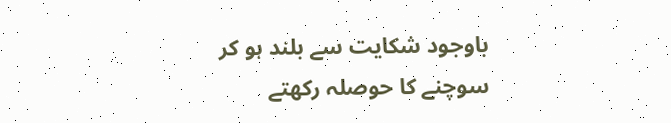باوجود شکایت سے بلند ہو کر سوچنے کا حوصلہ رکھتے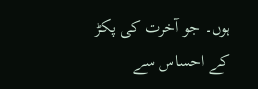ہوں۔ جو آخرت کی پکڑ کے احساس سے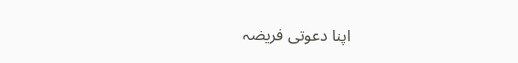اپنا دعوتی فریضہ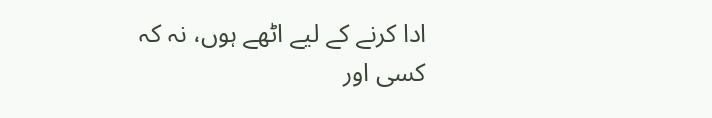ادا کرنے کے لیے اٹھے ہوں، نہ کہ کسی اور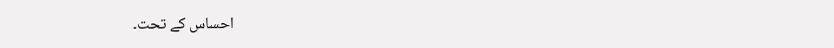احساس کے تحت۔